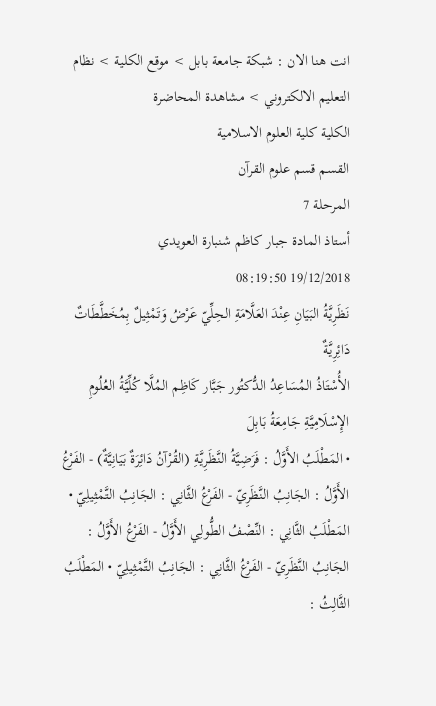انت هنا الان : شبكة جامعة بابل > موقع الكلية > نظام التعليم الالكتروني > مشاهدة المحاضرة
الكلية كلية العلوم الاسلامية
القسم قسم علوم القرآن
المرحلة 7
أستاذ المادة جبار كاظم شنبارة العويدي
19/12/2018 08:19:50
نَظَرِيَّةُ البَيَانِ عِنْدَ العَلَّامَةِ الحِلِّيّ عَرْضُ وَتَمْثِيلٌ بِمُخَطَّطَاتٌ دَائِرِيَّةٌ
الأُسْتَاذُ المُسَاعِدُ الدُّكتُور جَبَّار كَاظِم المُلَّا كُلِّيَّةُ العُلُومِ الإِسْلَامِيَّةِ جَامِعَةُ بَابِلَ
• المَطْلَبُ الأَوَّلُ : فَرَضِيَّةُ النَّظَرِيَّةِ (القُرْآنُ دَائِرَةٌ بَيَانِيَّةٌ) - الفَرْعُ الأَوَّلُ : الجَانِبُ النَّظَرِيّ - الفَرْعُ الثَّانِي : الجَانِبُ التَّمْثِيلِيّ • المَطْلَبُ الثَّانِي : النِّصْفُ الطُّولِي الأَوَّلُ - الفَرْعُ الأَوَّلُ : الجَانِبُ النَّظَرِيّ - الفَرْعُ الثَّانِي : الجَانِبُ التَّمْثِيلِيّ • المَطْلَبُ الثَّالِثُ :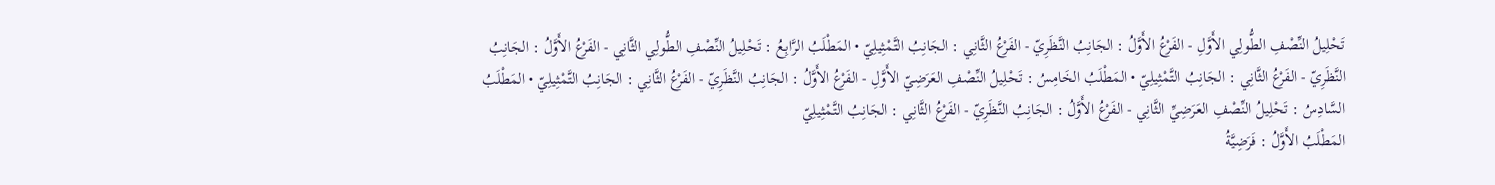تَحْلِيلُ النِّصْفِ الطُّولِي الأَوَّلِ - الفَرْعُ الأَوَّلُ : الجَانِبُ النَّظَرِيّ - الفَرْعُ الثَّانِي : الجَانِبُ التَّمْثِيلِيّ • المَطْلَبُ الرَّابِعُ : تَحْلِيلُ النِّصْفِ الطُّولِي الثَّانِي - الفَرْعُ الأَوَّلُ : الجَانِبُ النَّظَرِيّ - الفَرْعُ الثَّانِي : الجَانِبُ التَّمْثِيلِيّ • المَطْلَبُ الخَامِسُ : تَحْلِيلُ النِّصْفِ العَرَضِيّ الأَوَّلِ - الفَرْعُ الأَوَّلُ : الجَانِبُ النَّظَرِيّ - الفَرْعُ الثَّانِي : الجَانِبُ التَّمْثِيلِيّ • المَطْلَبُ السَّادِسُ : تَحْلِيلُ النِّصْفِ العَرَضِيِّ الثَّانِي - الفَرْعُ الأَوَّلُ : الجَانِبُ النَّظَرِيّ - الفَرْعُ الثَّانِي : الجَانِبُ التَّمْثِيلِيّ
المَطْلَبُ الأَوَّلُ : فَرَضِيَّةُ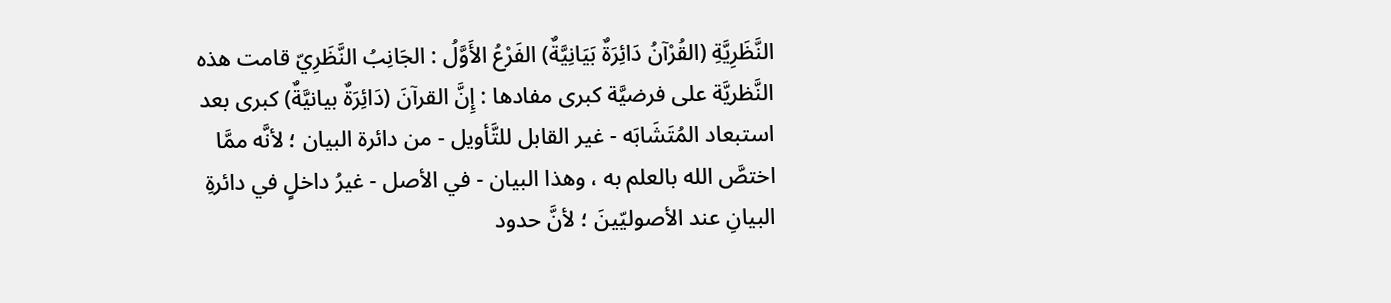النَّظَرِيَّةِ (القُرْآنُ دَائِرَةٌ بَيَانِيَّةٌ) الفَرْعُ الأَوَّلُ : الجَانِبُ النَّظَرِيّ قامت هذه النَّظريَّة على فرضيَّة كبرى مفادها : إِنَّ القرآنَ (دَائِرَةٌ بيانيَّةٌ) كبرى بعد استبعاد المُتَشَابَه - غير القابل للتَّأويل - من دائرة البيان ؛ لأنَّه ممَّا اختصَّ الله بالعلم به ، وهذا البيان - في الأصل - غيرُ داخلٍ في دائرةِ البيانِ عند الأصوليّينَ ؛ لأنَّ حدود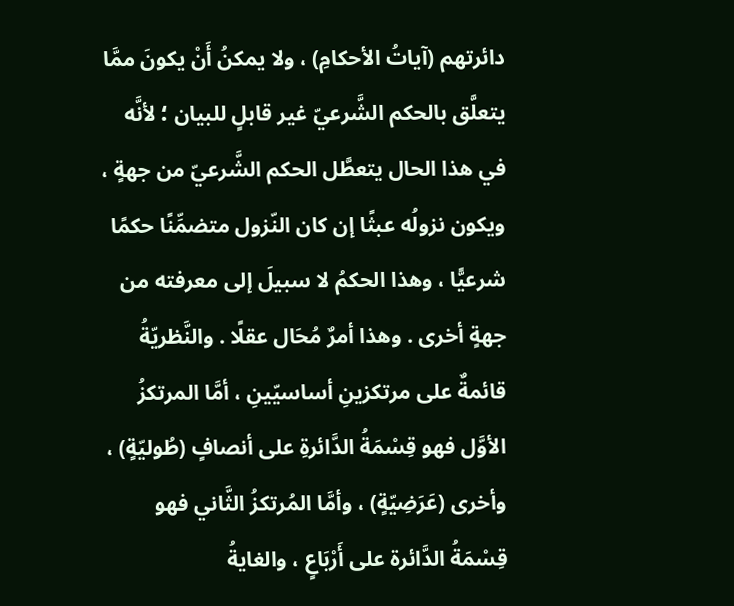دائرتهم (آياتُ الأحكامِ) ، ولا يمكنُ أَنْ يكونَ ممَّا يتعلَّق بالحكم الشَّرعيّ غير قابلٍ للبيان ؛ لأنَّه في هذا الحال يتعطَّل الحكم الشَّرعيّ من جهةٍ ، ويكون نزولُه عبثًا إن كان النّزول متضمِّنًا حكمًا شرعيًّا ، وهذا الحكمُ لا سبيلَ إلى معرفته من جهةٍ أخرى . وهذا أمرٌ مُحَال عقلًا . والنَّظريّةُ قائمةٌ على مرتكزينِ أساسيّينِ ، أمَّا المرتكزُ الأوَّل فهو قِسْمَةُ الدَّائرةِ على أنصافٍ (طُوليّةٍ) ، وأخرى (عَرَضِيّةٍ) ، وأمَّا المُرتكزُ الثَّاني فهو قِسْمَةُ الدَّائرة على أَرْبَاعٍ ، والغايةُ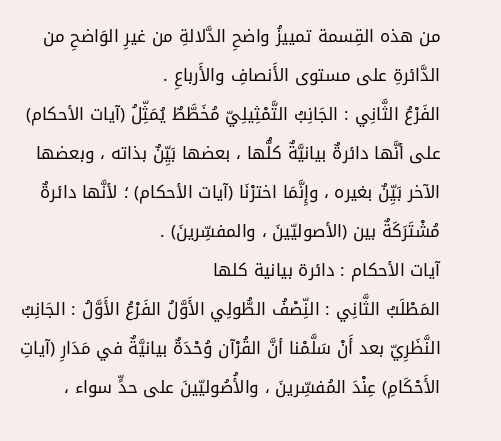من هذه القِسمة تمييزُ واضحِ الدَّلالةِ من غيرِ الوَاضحِ من الدَّائرةِ على مستوى الأَنصافِ والأَرباعِ .
الفَرْعُ الثَّانِي : الجَانِبُ التَّمْثِيلِيّ مُخَطَّطٌ يُمَثِّلُ (آيات الأحكام) على أنَّها دائرةٌ بيانيَّةٌ كلُّها ، بعضها بَيِّنٌ بذاته ، وبعضها الآخر بَيِّنٌ بغيره ، وإِنَّمَا اخترْنَا (آيات الأحكام) ؛ لأنَّها دائرةٌ مُشْتَرَكَةٌ بين (الأصوليّينَ ، والمفسِّرينَ) .
آيات الأحكام : دائرة بيانية كلها
المَطْلَبُ الثَّانِي : النِّصْفُ الطُّولِي الأَوَّلُ الفَرْعُ الأَوَّلُ : الجَانِبُ النَّظَرِيّ بعد أَنْ سَلَّمْنا أنَّ القُرْآن وُحْدَةٌ بيانيَّةٌ في مَدَارِ (آياتِ الأَحْكَامِ) عِنْدَ المُفسِّرينَ ، والأُصُوليّينَ على حدٍّ سواء ،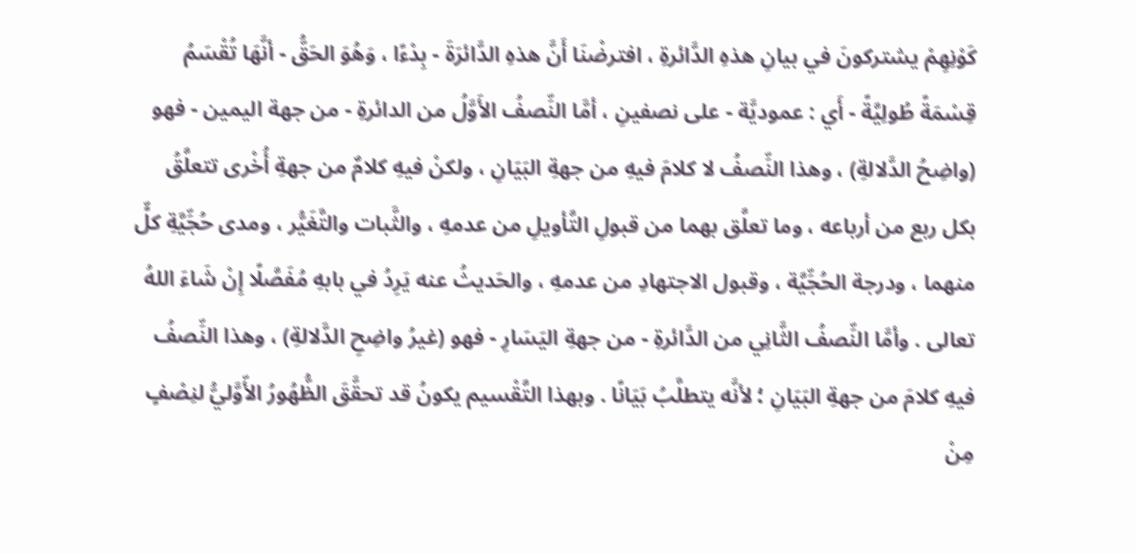كَوْنِهِمْ يشتركونَ في بيانِ هذهِ الدَّائرةِ ، افترضْنَا أَنَّ هذهِ الدَّائرَةَ - بِدْءًا ، وَهُوَ الحَقُّ - أنَّهَا تُقْسَمُ قِسْمَةً طُولِيَّةً - أَي : عموديَّة - على نصفينِ ، أمَّا النِّصفُ الأَوَّلُ من الدائرةِ - من جهة اليمين - فهو (واضِحُ الدَّلالةِ) ، وهذا النِّصفُ لا كلامَ فيهِ من جهةِ البَيَانِ ، ولكنْ فيهِ كلامٌ من جهةِ أُخْرى تتعلَّقُ بكل ربع من أرباعه ، وما تعلَّق بهما من قبولِ التَّأويلِ من عدمهِ ، والثَّبات والتَّغَيُّر ، ومدى حُجِّيَّةِ كلٍّ منهما ، ودرجة الحُجِّيَّة ، وقبول الاجتهادِ من عدمهِ ، والحَديثُ عنه يَرِدُ في بابهِ مُفَصَّلًا إِنْ شَاءَ اللهُ تعالى . وأمَّا النِّصفُ الثَّانِي من الدَّائرةِ - من جهةِ اليَسَارِ - فهو (غيرُ واضِحِ الدَّلالةِ) ، وهذا النِّصفُ فيهِ كلامَ من جهةِ البَيَانِ ؛ لأنَّه يتطلَّبُ بَيَانًا . وبهذا التَّقْسيم يكونُ قد تحقَّقَ الظُّهُورُ الأّوَّليُّ لنِصْفٍ مِنْ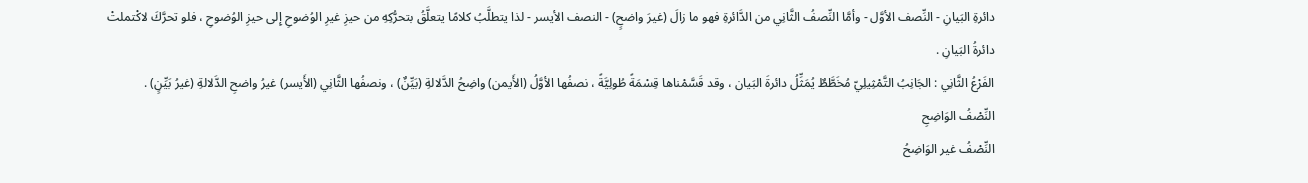دائرةِ البَيانِ - النِّصف الأوَّل - وأمَّا النِّصفُ الثَّانِي من الدَّائرةِ فهو ما زالَ (غيرَ واضحٍ) - النصف الأيسر - لذا يتطلَّبُ كلامًا يتعلَّقُ بتحرُّكِهِ من حيزِ غيرِ الوُضوحِ إِلى حيزِ الوُضوحِ ، فلو تحرَّكَ لاكْتملتْ دائرةُ البَيانِ .
الفَرْعُ الثَّانِي : الجَانِبُ التَّمْثِيلِيّ مُخَطَّطٌ يُمَثِّلُ دائرةَ البَيان ، وقد قَسَّمْناها قِسْمَةً طُولِيَّةً ، نصفُها الأوَّلُ (الأَيمن) واضِحُ الدَّلالةِ (بَيِّنٌ) ، ونصفُها الثَّانِي (الأَيسر) غيرُ واضحِ الدَّلالةِ (غيرُ بَيِّنٍ) .
النِّصْفُ الوَاضِحِ
النِّصْفُ غير الوَاضِحُ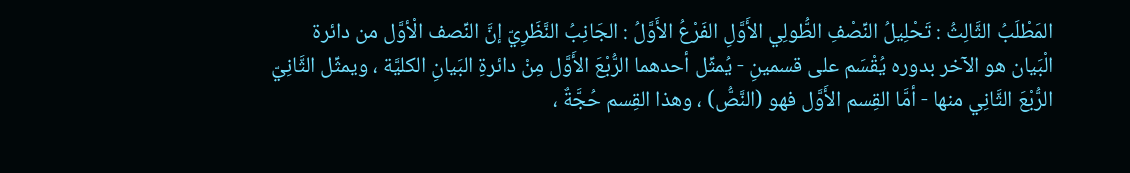المَطْلَبُ الثَّالِثُ : تَحْلِيلُ النِّصْفِ الطُّولِي الأَوَّلِ الفَرْعُ الأَوَّلُ : الجَانِبُ النَّظَرِيّ إنَّ النِّصف الْأوَّل من دائرة الْبَيان هو الآخر بدوره يُقْسَم على قسمينِ - يُمثِّل أحدهما الرُّبْعَ الأَوَّل مِنْ دائرةِ البَيانِ الكليَّة ، ويمثِّل الثَّانِيّ الرُّبْعَ الثَّانِي منها - أمَّا القِسم الأَوَّل فهو (النَّصُّ) ، وهذا القِسم حُجَّةٌ ،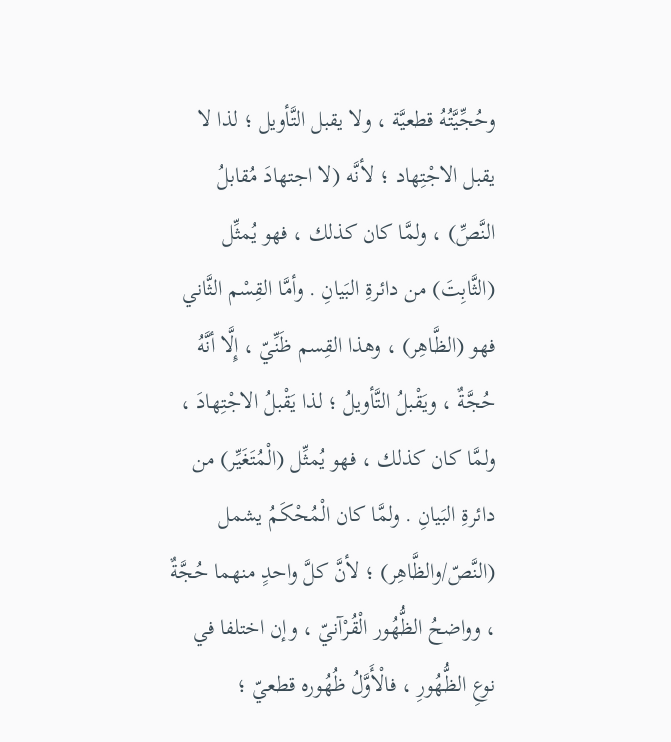وحُجِّيَّتُهُ قطعيَّة ، ولا يقبل التَّأويل ؛ لذا لا يقبل الاجْتِهاد ؛ لأنَّه (لا اجتهادَ مُقابلُ النَّصِّ) ، ولمَّا كان كذلك ، فهو يُمثِّل (الثَّابِتَ) من دائرةِ البَيانِ . وأمَّا القِسْم الثَّاني فهو (الظَّاهِر) ، وهذا القِسم ظَنِّيّ ، إِلَّا أنَّهُ حُجَّةٌ ، ويَقْبلُ التَّأويلُ ؛ لذا يَقْبلُ الاجْتِهادَ ، ولمَّا كان كذلك ، فهو يُمثِّل (الْمُتَغَيِّر) من دائرةِ البَيانِ . ولمَّا كان الْمُحْكَمُ يشمل (النَّصّ/والظَّاهِر) ؛ لأنَّ كلَّ واحدٍ منهما حُجَّةٌ ، وواضحُ الظُّهُور الْقُرْآنيّ ، وإن اختلفا في نوعِ الظُّهُورِ ، فالْأَوَّلُ ظُهُوره قطعيّ ؛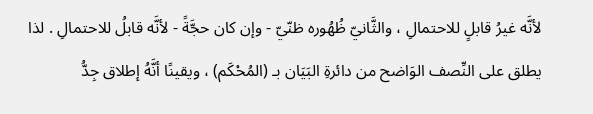لأنَّه غيرُ قابلٍ للاحتمالِ ، والثَّانيّ ظُهُوره ظنّيّ - وإن كان حجَّةً - لأنَّه قابلُ للاحتمالِ . لذا يطلق على النِّصف الوَاضح من دائرةِ البَيَان بـ (المُحْكَم) ، ويقينًا أنَّهُ إطلاق جِدُّ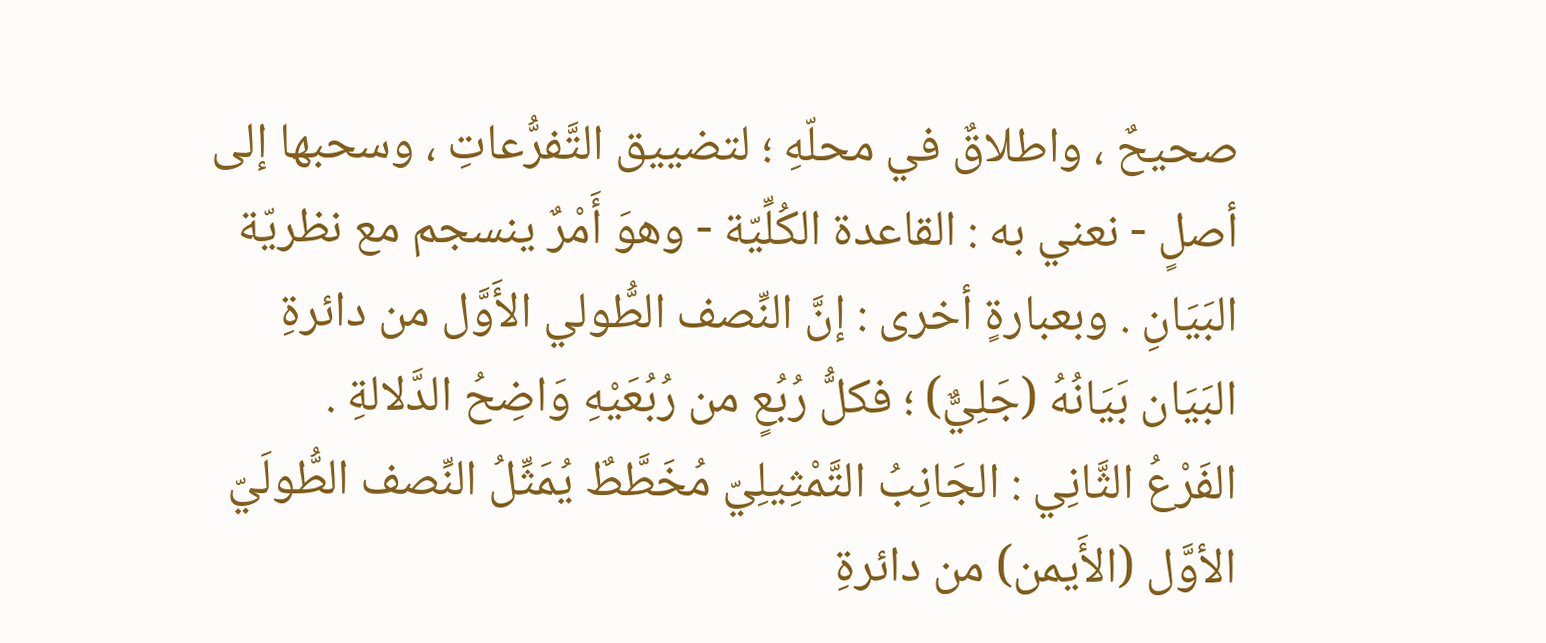صحيحٌ ، واطلاقٌ في محلّهِ ؛ لتضييق التَّفرُّعاتِ ، وسحبها إلى أصلٍ - نعني به : القاعدة الكُلِّيّة - وهوَ أَمْرٌ ينسجم مع نظريّة البَيَانِ . وبعبارةٍ أخرى : إنَّ النِّصف الطُّولي الأَوَّل من دائرةِ البَيَان بَيَانُهُ (جَلِيٌّ) ؛ فكلُّ رُبُعٍ من رُبُعَيْهِ وَاضِحُ الدَّلالةِ .
الفَرْعُ الثَّانِي : الجَانِبُ التَّمْثِيلِيّ مُخَطَّطٌ يُمَثِّلُ النِّصف الطُّولَيّ الأوَّل (الأَيمن) من دائرةِ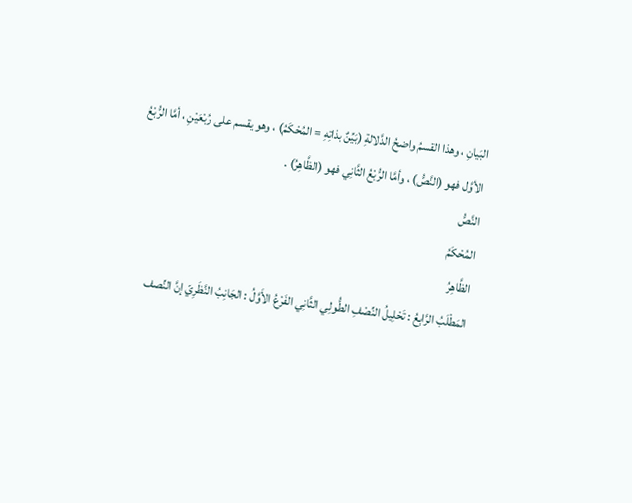البَيانِ ، وهذا القسمُ واضحُ الدَّلالةِ (بَيِّنٌ بذاتِهِ = المُحْكَمُ) ، وهو يقسم على رُبْعَيْنِ ، أمَّا الرُّبْعُ الأوَّل فهو (النَّصُّ) ، وأمَّا الرُّبْعُ الثَّانِي فهو (الظَّاهِرُ) .
النَّصُّ
المُحْكَمُ
الظَّاهِرُ
المَطْلَبُ الرَّابِعُ : تَحْلِيلُ النِّصْفِ الطُّولِي الثَّانِي الفَرْعُ الأَوَّلُ : الجَانِبُ النَّظَرِيّ إنَّ النِّصف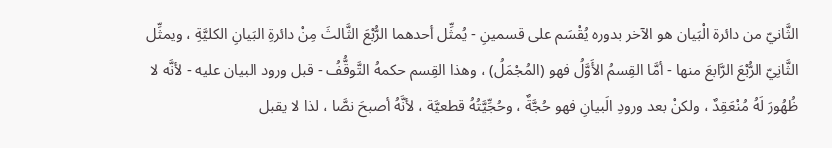الثَّانيّ من دائرة الْبَيان هو الآخر بدوره يُقْسَم على قسمينِ - يُمثِّل أحدهما الرُّبْعَ الثَّالثَ مِنْ دائرةِ البَيانِ الكليَّةِ ، ويمثِّل الثَّانِيّ الرُّبْعَ الرَّابعَ منها - أمَّا القِسمُ الأَوَّلُ فهو (المُجْمَلُ) ، وهذا القِسم حكمهُ التَّوقُّفُ - قبل ورود البيان عليه - لأنَّه لا ظُهُورَ لَهُ مُنْعَقِدٌ ، ولكنْ بعد ورودِ الَبيانِ فهو حُجَّةٌ ، وحُجِّيَّتُهُ قطعيَّة ، لأنَّهُ أصبحَ نصَّا ، لذا لا يقبل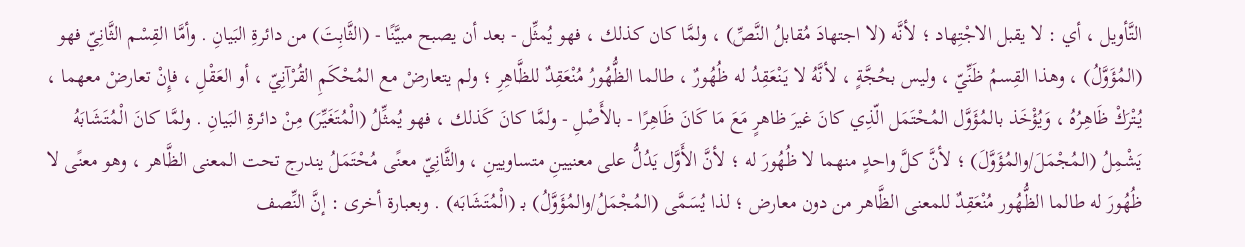التَّأويل ، أي : لا يقبل الاجْتِهاد ؛ لأنَّه (لا اجتهادَ مُقابلُ النَّصِّ) ، ولمَّا كان كذلك ، فهو يُمثِّل - بعد أن يصبح مبيَّنًا - (الثَّابِتَ) من دائرةِ البَيانِ . وأمَّا القِسْم الثَّانِيّ فهو (المُؤَوَّلُ) ، وهذا القِسمُ ظَنِّيّ ، وليس بحُجَّةٍ ، لأنَّهُ لا يَنْعَقِدُ له ظُهُورٌ ، طالما الظُّهُورُ مُنْعَقِدٌ للظَّاهِرِ ؛ ولم يتعارضْ مع المُحْكَمِ القُرْآنِيّ ، أو العَقْلِ ، فإِنْ تعارضْ معهما ، يُتْرَكْ ظَاهِرُهُ ، وَيُؤْخَذ بالمُؤَوَّل المُحْتَمَل الّذِي كانَ غيرَ ظاهرٍ مَعَ مَا كَانَ ظَاهِرًا - بالأَصْلِ - ولمَّا كانَ كَذلك ، فهو يُمثِّلُ (الْمُتَغَيِّرَ) مِنْ دائرةِ البَيانِ . ولمَّا كانَ الْمُتَشَابَهُ يَشْمِلُ (المُجْمَلَ/والمُؤَوَّلَ) ؛ لأنَّ كلَّ واحدٍ منهما لا ظُهُورَ له ؛ لأنَّ الأَوَّل يَدُلُّ على معنيينِ متساويينِ ، والثَّانِيّ معنًى مُحْتَمَلُ يندرج تحت المعنى الظَّاهر ، وهو معنًى لا ظُهُورَ له طالما الظُّهُور مُنْعَقِدٌ للمعنى الظَّاهر من دون معارض ؛ لذا يُسَمَّى (المُجْمَلُ/والمُؤَوَّلُ) بـ (الْمُتَشَابَه) . وبعبارة أخرى : إنَّ النِّصف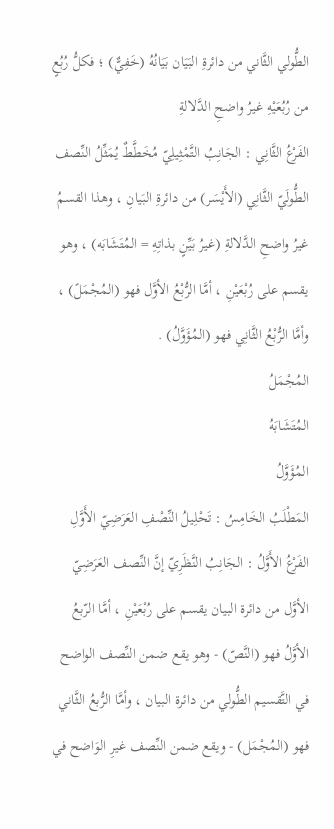الطُّولي الثَّاني من دائرةِ البَيَان بَيَانُهُ (خَفِيٌّ) ؛ فكلُّ رُبُعٍ من رُبُعَيْهِ غيرُ واضحِ الدَّلالةِ
الفَرْعُ الثَّانِي : الجَانِبُ التَّمْثِيلِيّ مُخَطَّطٌ يُمَثِّلُ النِّصف الطُّولَيّ الثَّانِي (الأَيْسَر) من دائرةِ البَيانِ ، وهذا القسمُ غيرُ واضحِ الدَّلالةِ (غيرُ بَيِّنٍ بذاتِهِ = المُتَشَابَه) ، وهو يقسم على رُبْعَيْنِ ، أمَّا الرُّبْعُ الأوَّل فهو (المُجْمَلً) ، وأمَّا الرُّبْعُ الثَّانِي فهو (المُؤَوَّلُ) .
المُجْمَلُ
المُتَشَابَهُ
المُؤَوَّلُ
المَطْلَبُ الخَامِسُ : تَحْلِيلُ النِّصْفِ العَرَضِيّ الأَوَّلِ الفَرْعُ الأَوَّلُ : الجَانِبُ النَّظَرِيّ إنَّ النِّصف العَرَضِيّ الأوَّل من دائرة البيان يقسم على رُبْعَيْنِ ، أمَّا الرّبعُ الأوَّلُ فهو (النَّصّ) - وهو يقع ضمن النِّصف الواضح في التَّقسيم الطُّولي من دائرة البيان ، وأمَّا الرُّبعُ الثَّاني فهو (المُجْمَل) - ويقع ضمن النِّصف غيرِ الوَاضح في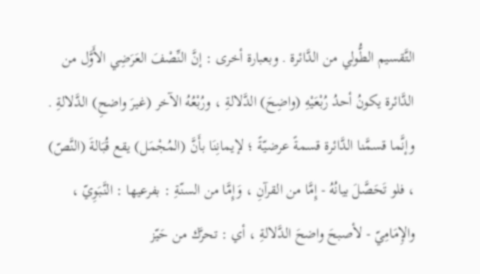التَّقسيم الطُّولي من الدَّائرة . وبعبارة أخرى : إنَّ النِّصْفَ العَرَضِي الأَوَّل من الدَّائرة يكونُ أحدُ رُبْعَيْهِ (واضِحَ) الدَّلالةِ ، ورُبْعُهُ الآخر (غيرَ واضحِ) الدَّلالةِ . وإنَّما قسمَّنا الدَّائرة قسمةً عرضيّةً ؛ لإيمانِنَا بأَنَّ (المُجْمَل) يقع قُبَالةَ (النَّصّ) ، فلو تَحَصَّلَ بيانُهُ - إِمَّا من القرآنِ ، وَإِمَّا من السنّةِ : بفرعيها : النَّبَوِيّ ، والإِمَامِيّ - لأصبحَ واضحَ الدَّلالةِ ، أي : تحرَّك من حَيّز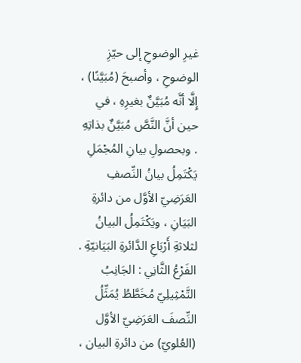غيرِ الوضوحِ إلى حيّزِ الوضوحِ ، وأصبحَ (مُبَيَّنًا) ، إِلَّا أنَّه مُبَيَّنٌ بغيرِهِ ، في حين أنَّ النَّصَّ مُبَيَّنٌ بذاتِهِ . وبحصولِ بيانِ المُجْمَلِ يَكْتَمِلُ بيانُ النِّصفِ العَرَضِيّ الأوَّل من دائرةِ البَيَانِ ، ويَكْتَمِلُ البيانُ لثلاثةِ أَرْبَاعِ الدَّائرةِ البَيَانيّةِ .
الفَرْعُ الثَّانِي : الجَانِبُ التَّمْثِيلِيّ مُخَطَّطُ يُمَثِّلُ النِّصفَ العَرَضِيّ الأوَّل (العُلويّ) من دائرةِ البيان ،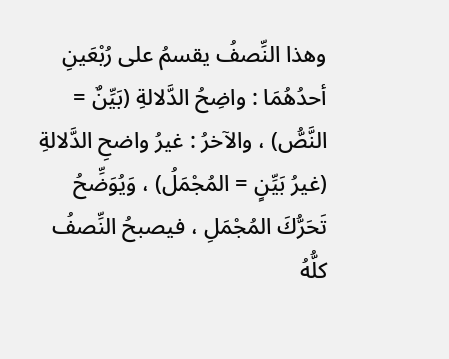وهذا النِّصفُ يقسمُ على رُبْعَينِ أحدُهُمَا : واضِحُ الدَّلالةِ (بَيِّنٌ = النَّصُّ) ، والآخرُ : غيرُ واضحِ الدَّلالةِ (غيرُ بَيِّنٍ = المُجْمَلُ) ، وَيُوَضِّحُ تَحَرُّكَ المُجْمَلِ ، فيصبحُ النِّصفُ كلُّهُ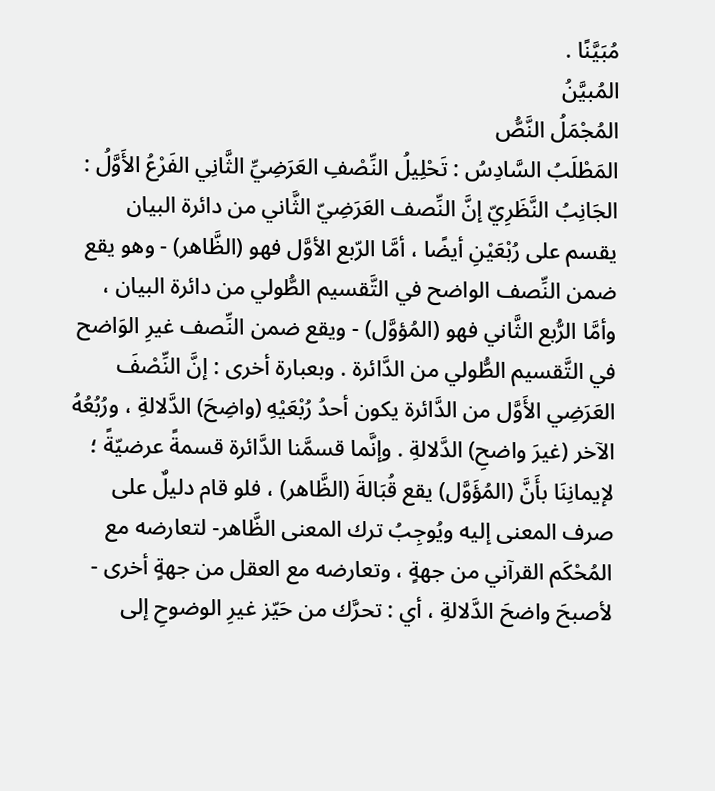مُبَيَّنًا .
المُبيَّنُ
المُجْمَلُ النَّصُّ
المَطْلَبُ السَّادِسُ : تَحْلِيلُ النِّصْفِ العَرَضِيِّ الثَّانِي الفَرْعُ الأَوَّلُ : الجَانِبُ النَّظَرِيّ إنَّ النِّصف العَرَضِيّ الثَّاني من دائرة البيان يقسم على رُبْعَيْنِ أيضًا ، أمَّا الرّبع الأوَّل فهو (الظَّاهر) - وهو يقع ضمن النِّصف الواضح في التَّقسيم الطُّولي من دائرة البيان ، وأمَّا الرُّبع الثَّاني فهو (المُؤوَّل) - ويقع ضمن النِّصف غيرِ الوَاضح في التَّقسيم الطُّولي من الدَّائرة . وبعبارة أخرى : إنَّ النِّصْفَ العَرَضِي الأَوَّل من الدَّائرة يكون أحدُ رُبْعَيْهِ (واضِحَ) الدَّلالةِ ، ورُبُعُهُ الآخر (غيرَ واضحِ) الدَّلالةِ . وإنَّما قسمَّنا الدَّائرة قسمةً عرضيّةً ؛ لإيمانِنَا بأَنَّ (المُؤَوَّل) يقع قُبَالةَ (الظَّاهر) ، فلو قام دليلٌ على صرف المعنى إليه ويُوجِبُ ترك المعنى الظَّاهر- لتعارضه مع المُحْكَم القرآني من جهةٍ ، وتعارضه مع العقل من جهةٍ أخرى - لأصبحَ واضحَ الدَّلالةِ ، أي : تحرَّك من حَيّز غيرِ الوضوحِ إلى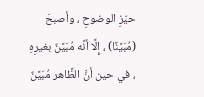حيّزِ الوضوحِ ، وأصبحَ (مُبَيَّنًا) ، إِلَّا أنَّه مُبَيَّنٌ بغيرِهِ ، في حين أنَّ الظَّاهر مُبَيَّنٌ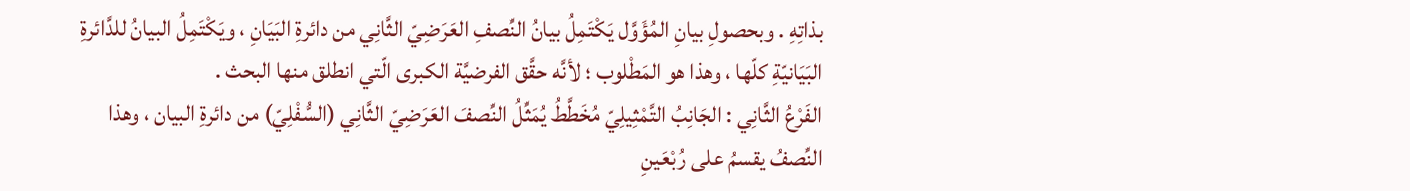بذاتِهِ . وبحصولِ بيانِ المُؤَوَّل يَكْتَمِلُ بيانُ النِّصفِ العَرَضِيّ الثَّانِي من دائرةِ البَيَانِ ، ويَكْتَمِلُ البيانُ للدَّائرةِ البَيَانيّةِ كلّها ، وهذا هو المَطْلوب ؛ لأنَّه حقَّق الفرضيَّة الكبرى الّتي انطلق منها البحث .
الفَرْعُ الثَّانِي : الجَانِبُ التَّمْثِيلِيّ مُخَطَّطُ يُمَثِّلُ النِّصفَ العَرَضِيّ الثَّانِي (السُّفْلِيّ) من دائرةِ البيان ، وهذا النِّصفُ يقسمُ على رُبْعَينِ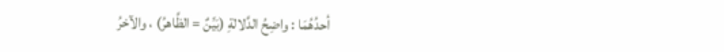أحدُهُمَا : واضِحُ الدَّلالةِ (بَيِّنٌ = الظَّاهرُ) ، والآخرُ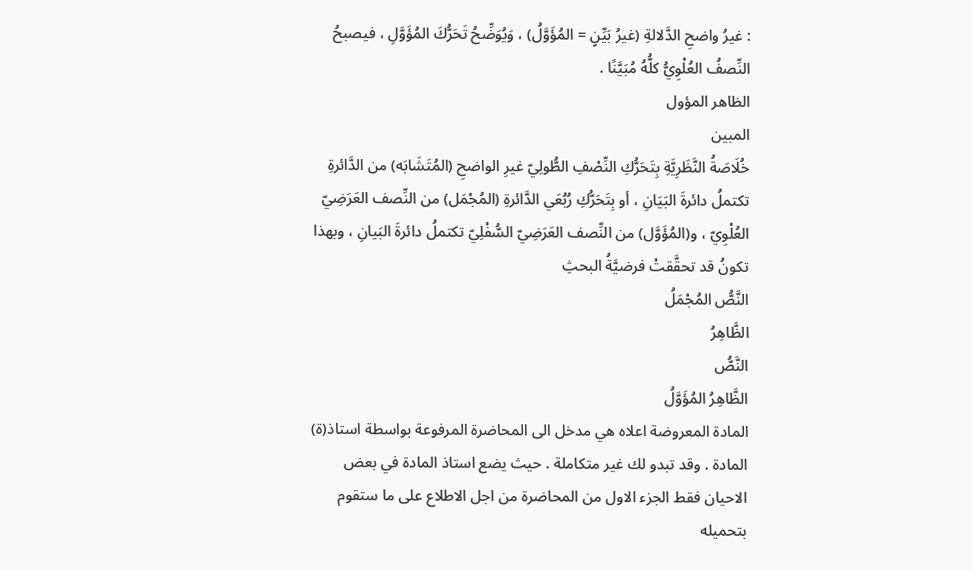: غيرُ واضحِ الدَّلالةِ (غيرُ بَيِّنٍ = المُؤَوَّلُ) ، وَيُوَضِّحُ تَحَرُّكَ المُؤَوَّلِ ، فيصبحُ النِّصفُ العُلْوِيُّ كلُّهُ مُبَيَّنًا .
الظاهر المؤول
المبين
خُلَاصَةُ النَّظَرِيَّةِ بِتَحَرُّكِ النِّصْفِ الطُّولِيّ غيرِ الواضحِ (المُتَشَابَه) من الدَّائرةِ تكتملُ دائرةَ البَيَانِ ، أو بِتَحَرُّكِ رُبُعَي الدَّائرةِ (المُجْمَل) من النِّصف العَرَضِيّ العُلْوِيّ ، و(المُؤَوَّل) من النِّصف العَرَضِيّ السُّفْلِيّ تكتملُ دائرةَ البَيانِ ، وبهذا تكونُ قد تحقَّقتْ فرضيَّةُ البحثِ
النَّصُّ المُجْمَلُ
الظَّاهِرُ
النَّصُّ
الظَّاهِرُ المُؤَوَّلُ
المادة المعروضة اعلاه هي مدخل الى المحاضرة المرفوعة بواسطة استاذ(ة) المادة . وقد تبدو لك غير متكاملة . حيث يضع استاذ المادة في بعض الاحيان فقط الجزء الاول من المحاضرة من اجل الاطلاع على ما ستقوم بتحميله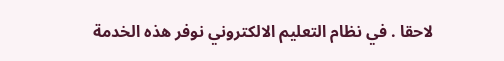لاحقا . في نظام التعليم الالكتروني نوفر هذه الخدمة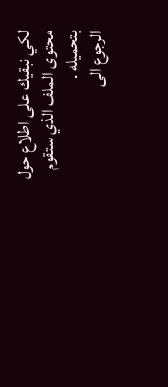لكي نبقيك على اطلاع حول محتوى الملف الذي ستقوم بتحميله .
الرجوع الى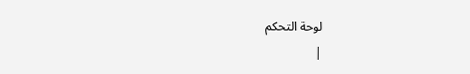لوحة التحكم
|